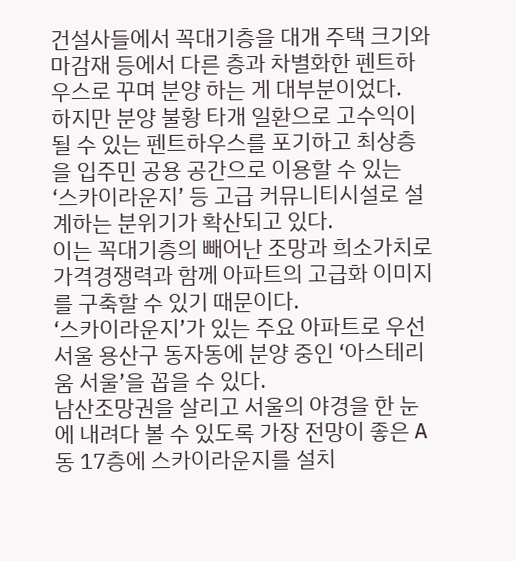건설사들에서 꼭대기층을 대개 주택 크기와 마감재 등에서 다른 층과 차별화한 펜트하우스로 꾸며 분양 하는 게 대부분이었다.
하지만 분양 불황 타개 일환으로 고수익이 될 수 있는 펜트하우스를 포기하고 최상층을 입주민 공용 공간으로 이용할 수 있는 ‘스카이라운지’ 등 고급 커뮤니티시설로 설계하는 분위기가 확산되고 있다.
이는 꼭대기층의 빼어난 조망과 희소가치로 가격경쟁력과 함께 아파트의 고급화 이미지를 구축할 수 있기 때문이다.
‘스카이라운지’가 있는 주요 아파트로 우선 서울 용산구 동자동에 분양 중인 ‘아스테리움 서울’을 꼽을 수 있다.
남산조망권을 살리고 서울의 야경을 한 눈에 내려다 볼 수 있도록 가장 전망이 좋은 A동 17층에 스카이라운지를 설치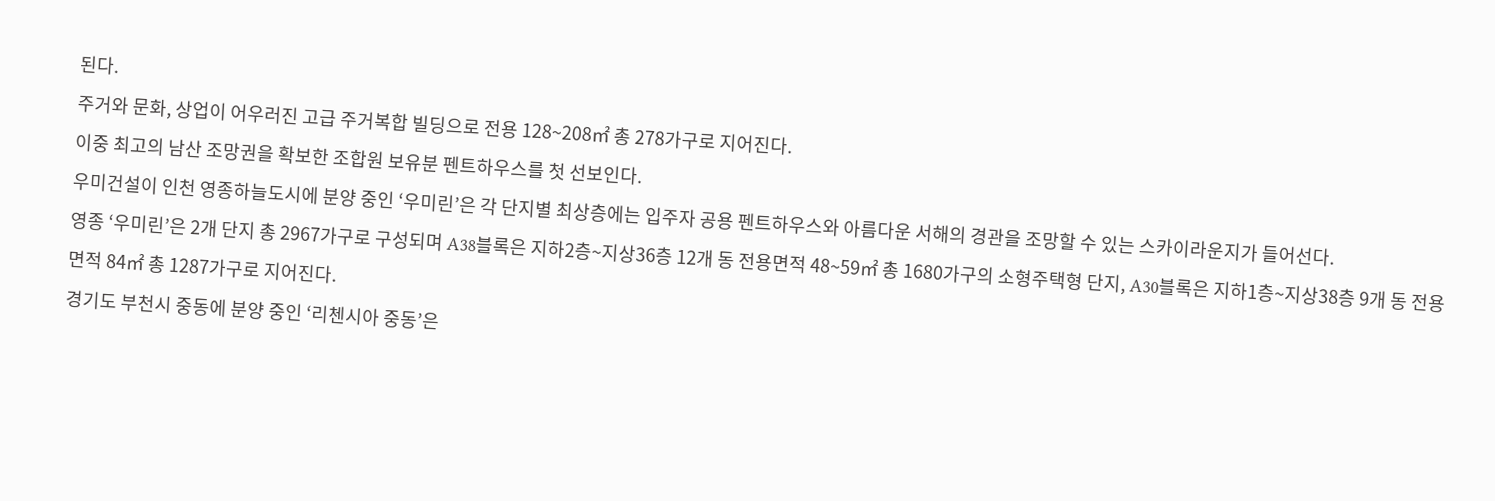된다.
주거와 문화, 상업이 어우러진 고급 주거복합 빌딩으로 전용 128~208㎡ 총 278가구로 지어진다.
이중 최고의 남산 조망권을 확보한 조합원 보유분 펜트하우스를 첫 선보인다.
우미건설이 인천 영종하늘도시에 분양 중인 ‘우미린’은 각 단지별 최상층에는 입주자 공용 펜트하우스와 아름다운 서해의 경관을 조망할 수 있는 스카이라운지가 들어선다.
영종 ‘우미린’은 2개 단지 총 2967가구로 구성되며 A38블록은 지하2층~지상36층 12개 동 전용면적 48~59㎡ 총 1680가구의 소형주택형 단지, A30블록은 지하1층~지상38층 9개 동 전용면적 84㎡ 총 1287가구로 지어진다.
경기도 부천시 중동에 분양 중인 ‘리첸시아 중동’은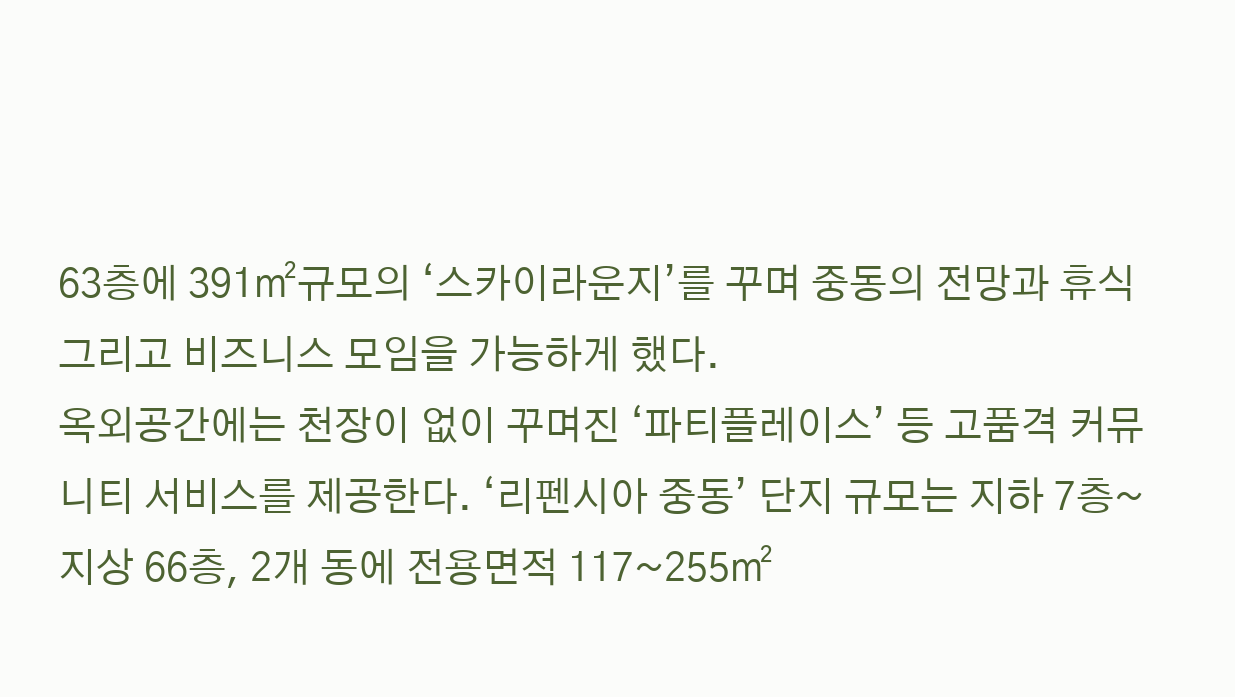63층에 391㎡규모의 ‘스카이라운지’를 꾸며 중동의 전망과 휴식 그리고 비즈니스 모임을 가능하게 했다.
옥외공간에는 천장이 없이 꾸며진 ‘파티플레이스’ 등 고품격 커뮤니티 서비스를 제공한다. ‘리펜시아 중동’ 단지 규모는 지하 7층~지상 66층, 2개 동에 전용면적 117~255㎡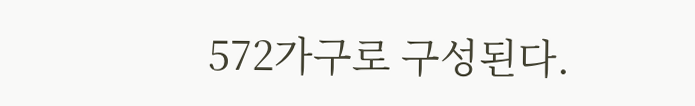572가구로 구성된다.